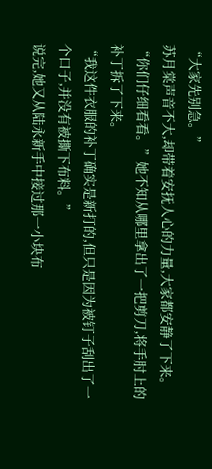“大家先别急。”
苏月棠声音不大,却带着安抚人心的力量,大家都安静了下来。
“你们仔细看看。”她不知从哪里拿出了一把剪刀,将手肘上的补丁拆了下来。
“我这件衣服的补丁确实是新打的,但只是因为被钉子刮出了一个口子,并没有被撕下布料。”
说完,她又从陆永新手中接过那一小块布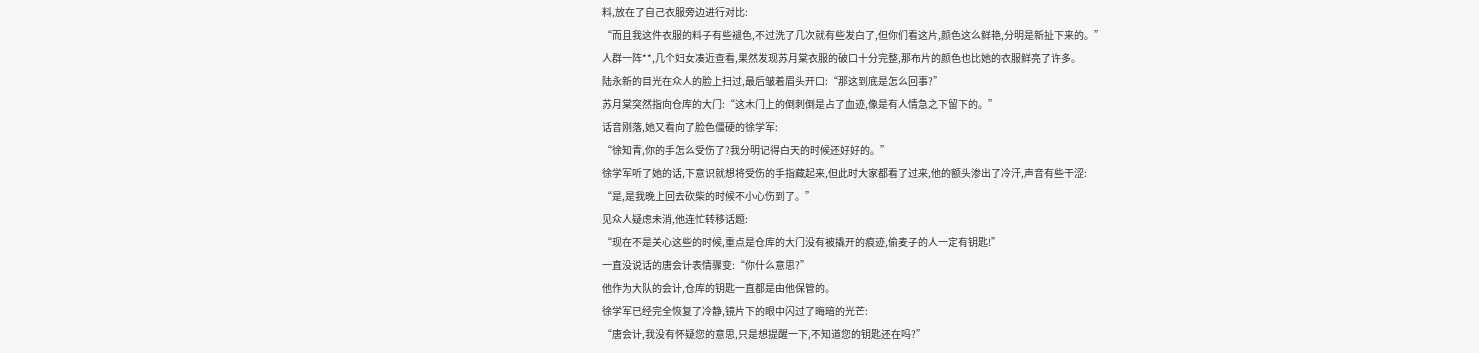料,放在了自己衣服旁边进行对比:
“而且我这件衣服的料子有些褪色,不过洗了几次就有些发白了,但你们看这片,颜色这么鲜艳,分明是新扯下来的。”
人群一阵**,几个妇女凑近查看,果然发现苏月棠衣服的破口十分完整,那布片的颜色也比她的衣服鲜亮了许多。
陆永新的目光在众人的脸上扫过,最后皱着眉头开口:“那这到底是怎么回事?”
苏月棠突然指向仓库的大门:“这木门上的倒刺倒是占了血迹,像是有人情急之下留下的。”
话音刚落,她又看向了脸色僵硬的徐学军:
“徐知青,你的手怎么受伤了?我分明记得白天的时候还好好的。”
徐学军听了她的话,下意识就想将受伤的手指藏起来,但此时大家都看了过来,他的额头渗出了冷汗,声音有些干涩:
“是,是我晚上回去砍柴的时候不小心伤到了。”
见众人疑虑未消,他连忙转移话题:
“现在不是关心这些的时候,重点是仓库的大门没有被撬开的痕迹,偷麦子的人一定有钥匙!”
一直没说话的唐会计表情骤变:“你什么意思?”
他作为大队的会计,仓库的钥匙一直都是由他保管的。
徐学军已经完全恢复了冷静,镜片下的眼中闪过了晦暗的光芒:
“唐会计,我没有怀疑您的意思,只是想提醒一下,不知道您的钥匙还在吗?”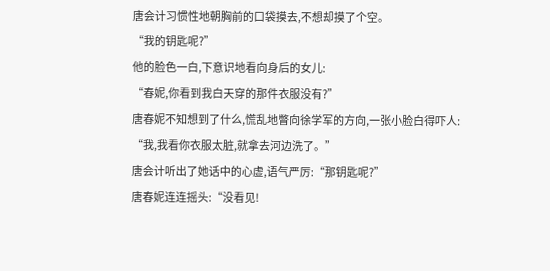唐会计习惯性地朝胸前的口袋摸去,不想却摸了个空。
“我的钥匙呢?”
他的脸色一白,下意识地看向身后的女儿:
“春妮,你看到我白天穿的那件衣服没有?”
唐春妮不知想到了什么,慌乱地瞥向徐学军的方向,一张小脸白得吓人:
“我,我看你衣服太脏,就拿去河边洗了。”
唐会计听出了她话中的心虚,语气严厉:“那钥匙呢?”
唐春妮连连摇头:“没看见!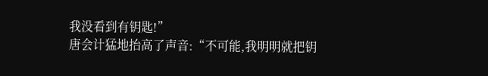我没看到有钥匙!”
唐会计猛地抬高了声音:“不可能,我明明就把钥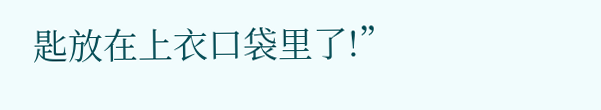匙放在上衣口袋里了!”